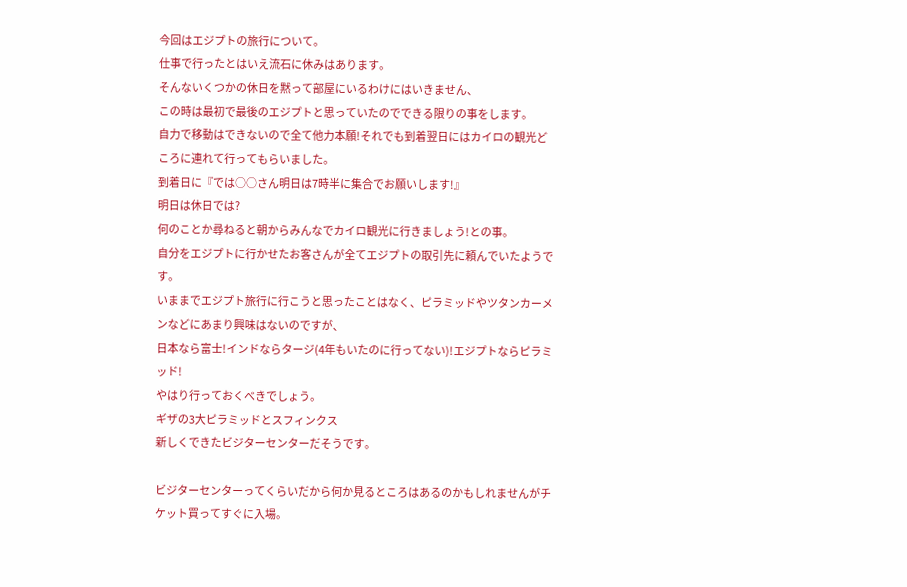今回はエジプトの旅行について。
仕事で行ったとはいえ流石に休みはあります。
そんないくつかの休日を黙って部屋にいるわけにはいきません、
この時は最初で最後のエジプトと思っていたのでできる限りの事をします。
自力で移動はできないので全て他力本願!それでも到着翌日にはカイロの観光どころに連れて行ってもらいました。
到着日に『では○○さん明日は7時半に集合でお願いします!』
明日は休日では?
何のことか尋ねると朝からみんなでカイロ観光に行きましょう!との事。
自分をエジプトに行かせたお客さんが全てエジプトの取引先に頼んでいたようです。
いままでエジプト旅行に行こうと思ったことはなく、ピラミッドやツタンカーメンなどにあまり興味はないのですが、
日本なら富士!インドならタージ(4年もいたのに行ってない)!エジプトならピラミッド!
やはり行っておくべきでしょう。
ギザの3大ピラミッドとスフィンクス
新しくできたビジターセンターだそうです。

ビジターセンターってくらいだから何か見るところはあるのかもしれませんがチケット買ってすぐに入場。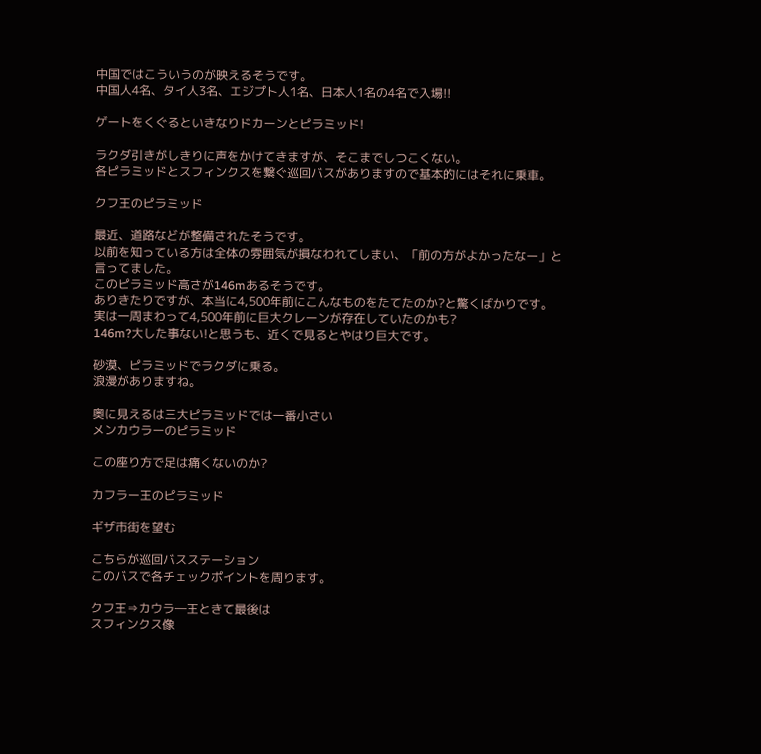中国ではこういうのが映えるそうです。
中国人4名、タイ人3名、エジプト人1名、日本人1名の4名で入場!!

ゲートをくぐるといきなりドカーンとピラミッド!

ラクダ引きがしきりに声をかけてきますが、そこまでしつこくない。
各ピラミッドとスフィンクスを繋ぐ巡回バスがありますので基本的にはそれに乗車。

クフ王のピラミッド

最近、道路などが整備されたそうです。
以前を知っている方は全体の雰囲気が損なわれてしまい、「前の方がよかったなー」と言ってました。
このピラミッド高さが146mあるそうです。
ありきたりですが、本当に4,500年前にこんなものをたてたのか?と驚くばかりです。
実は一周まわって4,500年前に巨大クレーンが存在していたのかも?
146m?大した事ない!と思うも、近くで見るとやはり巨大です。

砂漠、ピラミッドでラクダに乗る。
浪漫がありますね。

奥に見えるは三大ピラミッドでは一番小さい
メンカウラーのピラミッド

この座り方で足は痛くないのか?

カフラー王のピラミッド

ギザ市街を望む

こちらが巡回バスステーション
このバスで各チェックポイントを周ります。

クフ王⇒カウラ―王ときて最後は
スフィンクス像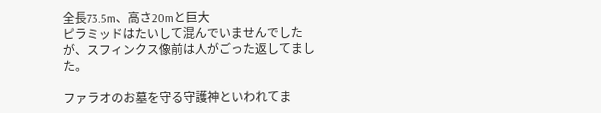全長73.5m、高さ20mと巨大
ピラミッドはたいして混んでいませんでしたが、スフィンクス像前は人がごった返してました。

ファラオのお墓を守る守護神といわれてま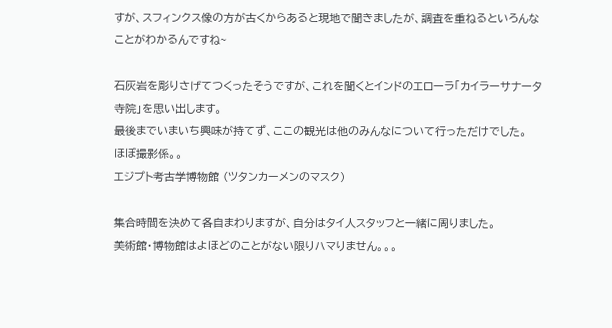すが、スフィンクス像の方が古くからあると現地で聞きましたが、調査を重ねるといろんなことがわかるんですね~

石灰岩を彫りさげてつくったそうですが、これを聞くとインドのエローラ「カイラーサナータ寺院」を思い出します。
最後までいまいち興味が持てず、ここの観光は他のみんなについて行っただけでした。
ほぼ撮影係。。
エジプト考古学博物館 (ツタンカーメンのマスク)

集合時間を決めて各自まわりますが、自分はタイ人スタッフと一緒に周りました。
美術館・博物館はよほどのことがない限りハマりません。。。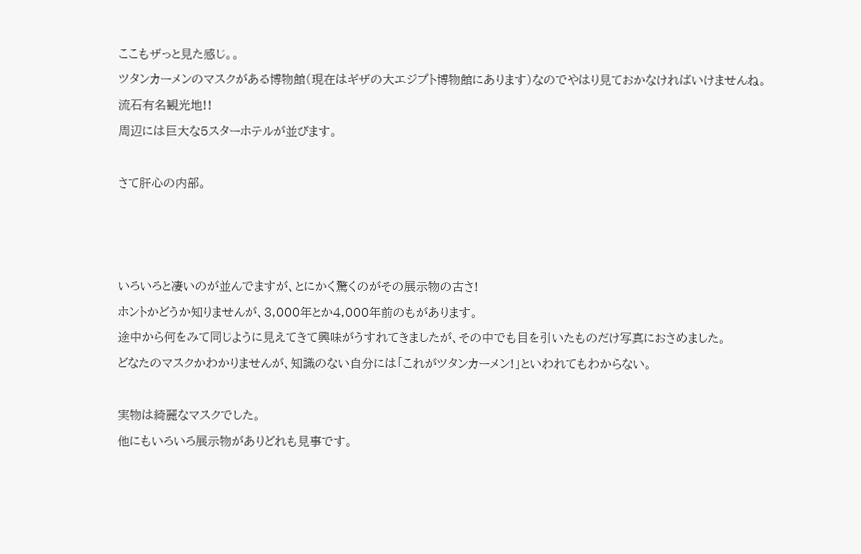ここもザっと見た感じ。。
ツタンカーメンのマスクがある博物館(現在はギザの大エジプト博物館にあります)なのでやはり見ておかなければいけませんね。
流石有名観光地!!
周辺には巨大な5スターホテルが並びます。

さて肝心の内部。



いろいろと凄いのが並んでますが、とにかく驚くのがその展示物の古さ!
ホントかどうか知りませんが、3,000年とか4,000年前のもがあります。
途中から何をみて同じように見えてきて興味がうすれてきましたが、その中でも目を引いたものだけ写真におさめました。
どなたのマスクかわかりませんが、知識のない自分には「これがツタンカーメン!」といわれてもわからない。

実物は綺麗なマスクでした。
他にもいろいろ展示物がありどれも見事です。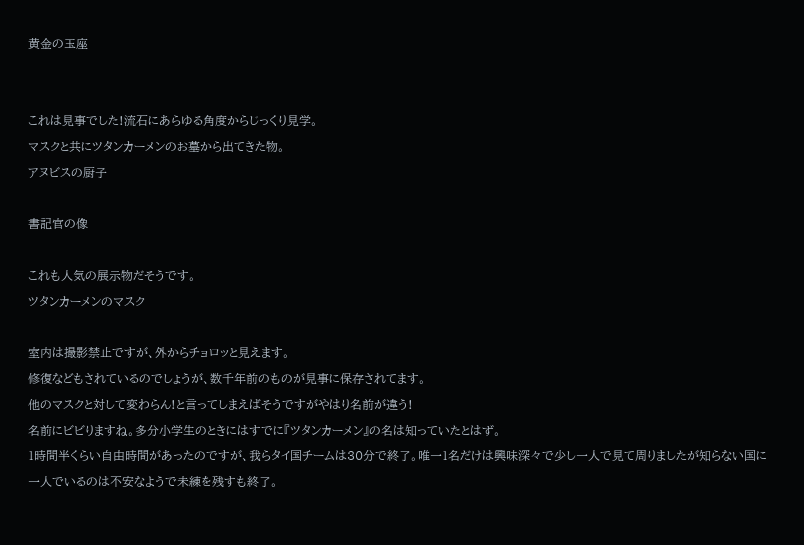黄金の玉座


これは見事でした!流石にあらゆる角度からじっくり見学。
マスクと共にツタンカーメンのお墓から出てきた物。
アヌビスの厨子

書記官の像

これも人気の展示物だそうです。
ツタンカーメンのマスク

室内は撮影禁止ですが、外からチョロッと見えます。
修復などもされているのでしょうが、数千年前のものが見事に保存されてます。
他のマスクと対して変わらん!と言ってしまえばそうですがやはり名前が違う!
名前にビビりますね。多分小学生のときにはすでに『ツタンカーメン』の名は知っていたとはず。
1時間半くらい自由時間があったのですが、我らタイ国チームは30分で終了。唯一1名だけは興味深々で少し一人で見て周りましたが知らない国に一人でいるのは不安なようで未練を残すも終了。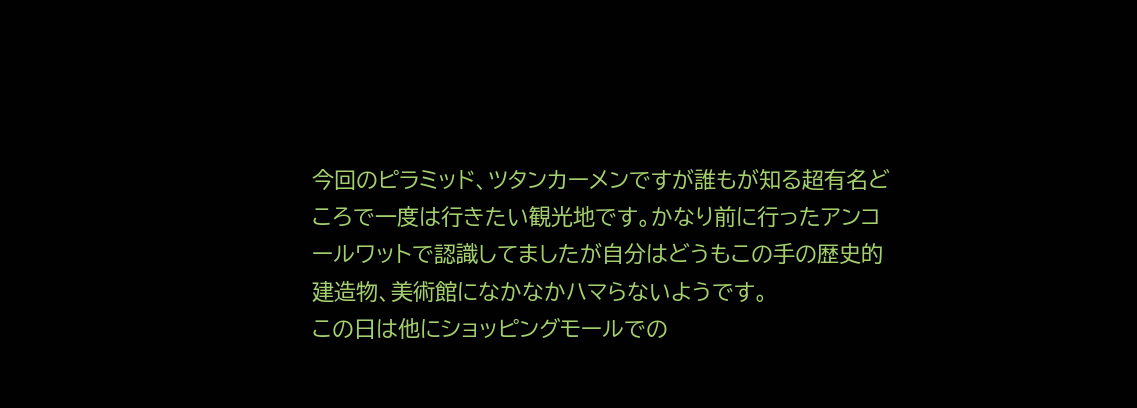今回のピラミッド、ツタンカーメンですが誰もが知る超有名どころで一度は行きたい観光地です。かなり前に行ったアンコールワットで認識してましたが自分はどうもこの手の歴史的建造物、美術館になかなかハマらないようです。
この日は他にショッピングモールでの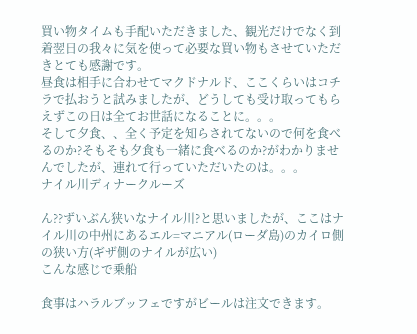買い物タイムも手配いただきました、観光だけでなく到着翌日の我々に気を使って必要な買い物もさせていただきとても感謝です。
昼食は相手に合わせてマクドナルド、ここくらいはコチラで払おうと試みましたが、どうしても受け取ってもらえずこの日は全てお世話になることに。。。
そして夕食、、全く予定を知らされてないので何を食べるのか?そもそも夕食も一緒に食べるのか?がわかりませんでしたが、連れて行っていただいたのは。。。
ナイル川ディナークルーズ

ん??ずいぶん狭いなナイル川?と思いましたが、ここはナイル川の中州にあるエル=マニアル(ローダ島)のカイロ側の狭い方(ギザ側のナイルが広い)
こんな感じで乗船

食事はハラルブッフェですがビールは注文できます。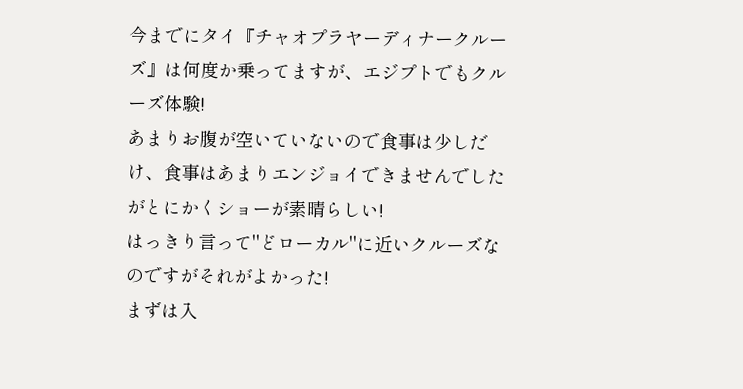今までにタイ『チャオプラヤーディナークルーズ』は何度か乗ってますが、エジプトでもクルーズ体験!
あまりお腹が空いていないので食事は少しだけ、食事はあまりエンジョイできませんでしたがとにかくショーが素晴らしい!
はっきり言って"どローカル"に近いクルーズなのですがそれがよかった!
まずは入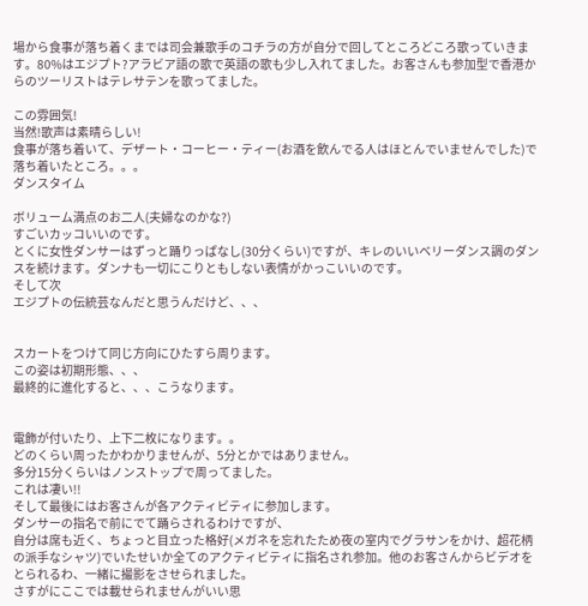場から食事が落ち着くまでは司会兼歌手のコチラの方が自分で回してところどころ歌っていきます。80%はエジプト?アラビア語の歌で英語の歌も少し入れてました。お客さんも参加型で香港からのツーリストはテレサテンを歌ってました。

この雰囲気!
当然!歌声は素晴らしい!
食事が落ち着いて、デザート・コーヒー・ティー(お酒を飲んでる人はほとんでいませんでした)で落ち着いたところ。。。
ダンスタイム

ボリューム満点のお二人(夫婦なのかな?)
すごいカッコいいのです。
とくに女性ダンサーはずっと踊りっぱなし(30分くらい)ですが、キレのいいベリーダンス調のダンスを続けます。ダンナも一切にこりともしない表情がかっこいいのです。
そして次
エジプトの伝統芸なんだと思うんだけど、、、


スカートをつけて同じ方向にひたすら周ります。
この姿は初期形態、、、
最終的に進化すると、、、こうなります。


電飾が付いたり、上下二枚になります。。
どのくらい周ったかわかりませんが、5分とかではありません。
多分15分くらいはノンストップで周ってました。
これは凄い!!
そして最後にはお客さんが各アクティビティに参加します。
ダンサーの指名で前にでて踊らされるわけですが、
自分は席も近く、ちょっと目立った格好(メガネを忘れたため夜の室内でグラサンをかけ、超花柄の派手なシャツ)でいたせいか全てのアクティビティに指名され参加。他のお客さんからビデオをとられるわ、一緒に撮影をさせられました。
さすがにここでは載せられませんがいい思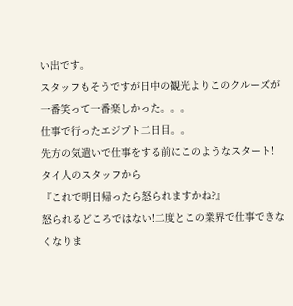い出です。
スタッフもそうですが日中の観光よりこのクルーズが一番笑って一番楽しかった。。。
仕事で行ったエジプト二日目。。
先方の気遣いで仕事をする前にこのようなスタート!
タイ人のスタッフから
『これで明日帰ったら怒られますかね?』
怒られるどころではない!二度とこの業界で仕事できなくなりま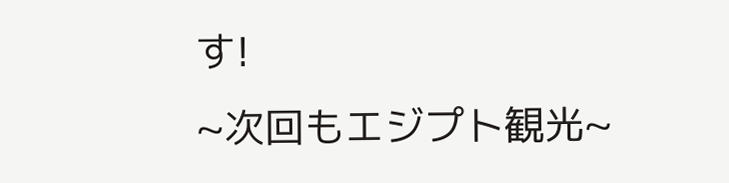す!
~次回もエジプト観光~